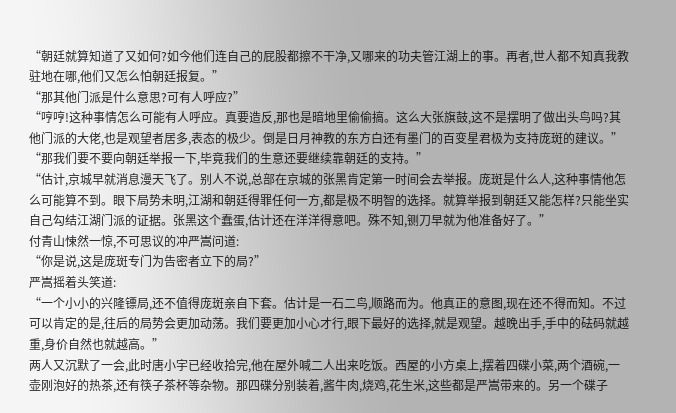“朝廷就算知道了又如何?如今他们连自己的屁股都擦不干净,又哪来的功夫管江湖上的事。再者,世人都不知真我教驻地在哪,他们又怎么怕朝廷报复。”
“那其他门派是什么意思?可有人呼应?”
“哼哼!这种事情怎么可能有人呼应。真要造反,那也是暗地里偷偷搞。这么大张旗鼓,这不是摆明了做出头鸟吗?其他门派的大佬,也是观望者居多,表态的极少。倒是日月神教的东方白还有墨门的百变星君极为支持庞斑的建议。”
“那我们要不要向朝廷举报一下,毕竟我们的生意还要继续靠朝廷的支持。”
“估计,京城早就消息漫天飞了。别人不说,总部在京城的张黑肯定第一时间会去举报。庞斑是什么人,这种事情他怎么可能算不到。眼下局势未明,江湖和朝廷得罪任何一方,都是极不明智的选择。就算举报到朝廷又能怎样?只能坐实自己勾结江湖门派的证据。张黑这个蠢蛋,估计还在洋洋得意吧。殊不知,铡刀早就为他准备好了。”
付青山悚然一惊,不可思议的冲严嵩问道:
“你是说,这是庞斑专门为告密者立下的局?”
严嵩摇着头笑道:
“一个小小的兴隆镖局,还不值得庞斑亲自下套。估计是一石二鸟,顺路而为。他真正的意图,现在还不得而知。不过可以肯定的是,往后的局势会更加动荡。我们要更加小心才行,眼下最好的选择,就是观望。越晚出手,手中的砝码就越重,身价自然也就越高。”
两人又沉默了一会,此时唐小宇已经收拾完,他在屋外喊二人出来吃饭。西屋的小方桌上,摆着四碟小菜,两个酒碗,一壶刚泡好的热茶,还有筷子茶杯等杂物。那四碟分别装着,酱牛肉,烧鸡,花生米,这些都是严嵩带来的。另一个碟子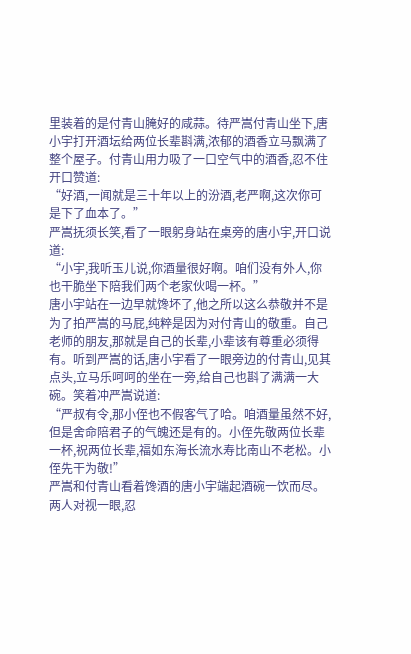里装着的是付青山腌好的咸蒜。待严嵩付青山坐下,唐小宇打开酒坛给两位长辈斟满,浓郁的酒香立马飘满了整个屋子。付青山用力吸了一口空气中的酒香,忍不住开口赞道:
“好酒,一闻就是三十年以上的汾酒,老严啊,这次你可是下了血本了。”
严嵩抚须长笑,看了一眼躬身站在桌旁的唐小宇,开口说道:
“小宇,我听玉儿说,你酒量很好啊。咱们没有外人,你也干脆坐下陪我们两个老家伙喝一杯。”
唐小宇站在一边早就馋坏了,他之所以这么恭敬并不是为了拍严嵩的马屁,纯粹是因为对付青山的敬重。自己老师的朋友,那就是自己的长辈,小辈该有尊重必须得有。听到严嵩的话,唐小宇看了一眼旁边的付青山,见其点头,立马乐呵呵的坐在一旁,给自己也斟了满满一大碗。笑着冲严嵩说道:
“严叔有令,那小侄也不假客气了哈。咱酒量虽然不好,但是舍命陪君子的气魄还是有的。小侄先敬两位长辈一杯,祝两位长辈,福如东海长流水寿比南山不老松。小侄先干为敬!”
严嵩和付青山看着馋酒的唐小宇端起酒碗一饮而尽。两人对视一眼,忍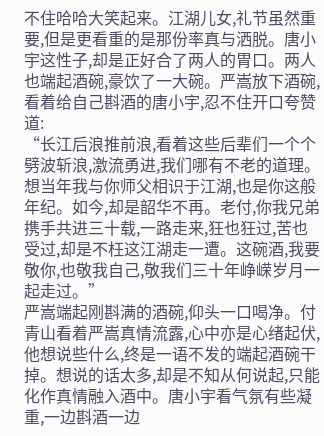不住哈哈大笑起来。江湖儿女,礼节虽然重要,但是更看重的是那份率真与洒脱。唐小宇这性子,却是正好合了两人的胃口。两人也端起酒碗,豪饮了一大碗。严嵩放下酒碗,看着给自己斟酒的唐小宇,忍不住开口夸赞道:
“长江后浪推前浪,看着这些后辈们一个个劈波斩浪,激流勇进,我们哪有不老的道理。想当年我与你师父相识于江湖,也是你这般年纪。如今,却是韶华不再。老付,你我兄弟携手共进三十载,一路走来,狂也狂过,苦也受过,却是不枉这江湖走一遭。这碗酒,我要敬你,也敬我自己,敬我们三十年峥嵘岁月一起走过。”
严嵩端起刚斟满的酒碗,仰头一口喝净。付青山看着严嵩真情流露,心中亦是心绪起伏,他想说些什么,终是一语不发的端起酒碗干掉。想说的话太多,却是不知从何说起,只能化作真情融入酒中。唐小宇看气氛有些凝重,一边斟酒一边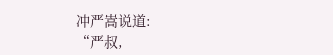冲严嵩说道:
“严叔,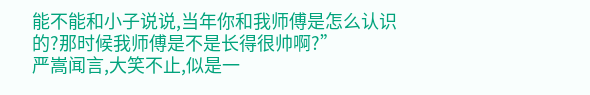能不能和小子说说,当年你和我师傅是怎么认识的?那时候我师傅是不是长得很帅啊?”
严嵩闻言,大笑不止,似是一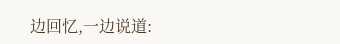边回忆,一边说道: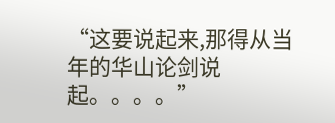“这要说起来,那得从当年的华山论剑说起。。。。”